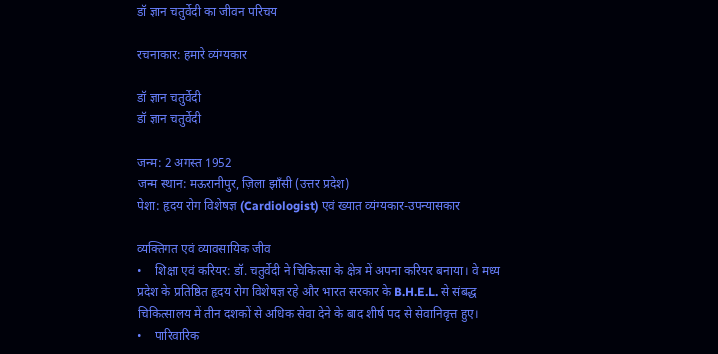डॉ ज्ञान चतुर्वेदी का जीवन परिचय

रचनाकार: हमारे व्यंग्यकार

डॉ ज्ञान चतुर्वेदी
डॉ ज्ञान चतुर्वेदी

जन्म: 2 अगस्त 1952
जन्म स्थान: मऊरानीपुर, ज़िला झाँसी (उत्तर प्रदेश)
पेशा: हृदय रोग विशेषज्ञ (Cardiologist) एवं ख्यात व्यंग्यकार-उपन्यासकार

व्यक्तिगत एवं व्यावसायिक जीव
•    शिक्षा एवं करियर: डॉ. चतुर्वेदी ने चिकित्सा के क्षेत्र में अपना करियर बनाया। वे मध्य प्रदेश के प्रतिष्ठित हृदय रोग विशेषज्ञ रहे और भारत सरकार के B.H.E.L. से संबद्ध चिकित्सालय में तीन दशकों से अधिक सेवा देने के बाद शीर्ष पद से सेवानिवृत्त हुए।
•    पारिवारिक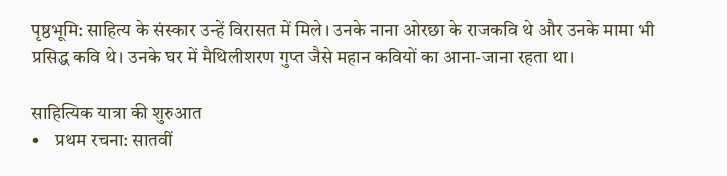पृष्ठभूमि: साहित्य के संस्कार उन्हें विरासत में मिले। उनके नाना ओरछा के राजकवि थे और उनके मामा भी प्रसिद्ध कवि थे। उनके घर में मैथिलीशरण गुप्त जैसे महान कवियों का आना-जाना रहता था।

साहित्यिक यात्रा की शुरुआत
•    प्रथम रचना: सातवीं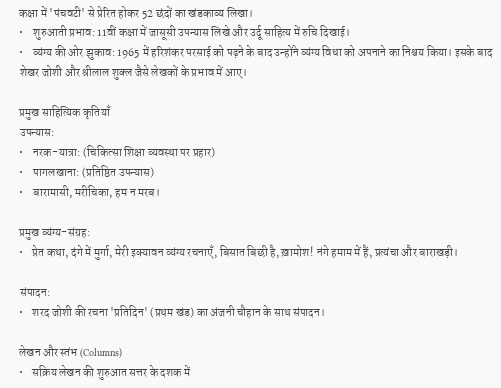कक्षा में 'पंचवटी' से प्रेरित होकर 52 छंदों का खंडकाव्य लिखा।
•    शुरुआती प्रभाव: 11वीं कक्षा में जासूसी उपन्यास लिखे और उर्दू साहित्य में रुचि दिखाई।
•    व्यंग्य की ओर झुकाव: 1965 में हरिशंकर परसाई को पढ़ने के बाद उन्होंने व्यंग्य विधा को अपनाने का निश्चय किया। इसके बाद शेखर जोशी और श्रीलाल शुक्ल जैसे लेखकों के प्रभाव में आए।

प्रमुख साहित्यिक कृतियाँ
उपन्यास:
•    नरक-यात्रा: (चिकित्सा शिक्षा व्यवस्था पर प्रहार)
•    पागलखाना: (प्रतिष्ठित उपन्यास)
•    बारामासी, मरीचिका, हम न मरब।

प्रमुख व्यंग्य-संग्रह:
•    प्रेत कथा, दंगे में मुर्गा, मेरी इक्यावन व्यंग्य रचनाएँ, बिसात बिछी है, ख़ामोश! नंगे हमाम में हैं, प्रत्यंचा और बाराखड़ी।

संपादन:
•    शरद जोशी की रचना 'प्रतिदिन' (प्रथम खंड) का अंजनी चौहान के साथ संपादन।

लेखन और स्तंभ (Columns)
•    सक्रिय लेखन की शुरुआत सत्तर के दशक में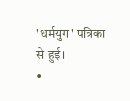'धर्मयुग' पत्रिका से हुई।
•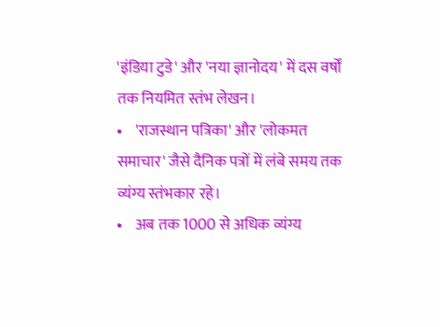'इंडिया टुडे' और 'नया ज्ञानोदय' में दस वर्षों तक नियमित स्तंभ लेखन।
•    'राजस्थान पत्रिका' और 'लोकमत समाचार' जैसे दैनिक पत्रों में लंबे समय तक व्यंग्य स्तंभकार रहे।
•    अब तक 1000 से अधिक व्यंग्य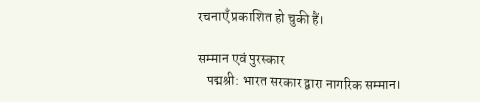रचनाएँ प्रकाशित हो चुकी हैं।

सम्मान एवं पुरस्कार
   पद्मश्री: भारत सरकार द्वारा नागरिक सम्मान।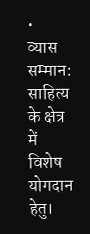•    व्यास सम्मान: साहित्य के क्षेत्र में विशेष योगदान हेतु।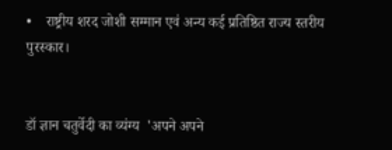•    राष्ट्रीय शरद जोशी सम्मान एवं अन्य कई प्रतिष्ठित राज्य स्तरीय पुरस्कार।


डॉ ज्ञान चतुर्वेदी का व्यंग्य  'अपने अपने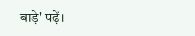बाड़े' पढ़ें।